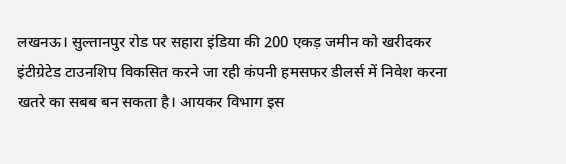लखनऊ। सुल्तानपुर रोड पर सहारा इंडिया की 200 एकड़ जमीन को खरीदकर इंटीग्रेटेड टाउनशिप विकसित करने जा रही कंपनी हमसफर डीलर्स में निवेश करना खतरे का सबब बन सकता है। आयकर विभाग इस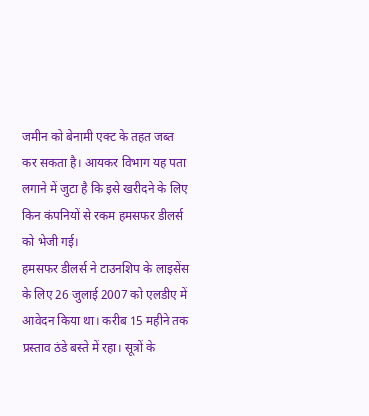जमीन को बेनामी एक्ट के तहत जब्त कर सकता है। आयकर विभाग यह पता लगाने में जुटा है कि इसे खरीदने के लिए किन कंपनियों से रकम हमसफर डीलर्स को भेजी गई।
हमसफर डीलर्स ने टाउनशिप के लाइसेंस के लिए 26 जुलाई 2007 को एलडीए में आवेदन किया था। करीब 15 महीने तक प्रस्ताव ठंडे बस्ते में रहा। सूत्रों के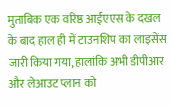मुताबिक एक वरिष्ठ आईएएस के दखल के बाद हाल ही में टाउनशिप का लाइसेंस जारी किया गया, हालांकि अभी डीपीआर और लेआउट प्लान को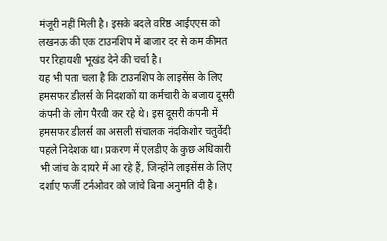मंजूरी नहीं मिली है। इसके बदले वरिष्ठ आईएएस को लखनऊ की एक टाउनशिप में बाजार दर से कम कीमत पर रिहायशी भूखंड देने की चर्चा है।
यह भी पता चला है कि टाउनशिप के लाइसेंस के लिए हमसफर डीलर्स के निदशकों या कर्मचारी के बजाय दूसरी कंपनी के लोग पैरवी कर रहे थे। इस दूसरी कंपनी में हमसफर डीलर्स का असली संचालक नंदकिशोर चतुर्वेदी पहले निदेशक था। प्रकरण में एलडीए के कुछ अधिकारी भी जांच के दायरे में आ रहे हैं, जिन्होंने लाइसेंस के लिए दर्शाए फर्जी टर्नओवर को जांचे बिना अनुमति दी है।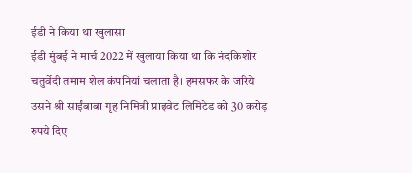ईडी ने किया था खुलासा
ईडी मुंबई ने मार्च 2022 में खुलाया किया था कि नंदकिशोर चतुर्वेदी तमाम शेल कंपनियां चलाता है। हमसफर के जरिये उसने श्री साईंबाबा गृह निमित्री प्राइवेट लिमिटेड को 30 करोड़ रुपये दिए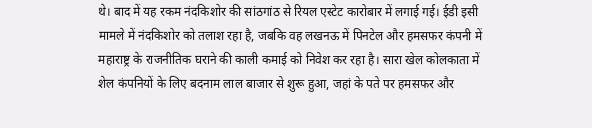थे। बाद में यह रकम नंदकिशोर की सांठगांठ से रियल एस्टेट कारोबार में लगाई गई। ईडी इसी मामले में नंदकिशोर को तलाश रहा है, जबकि वह लखनऊ में पिनटेल और हमसफर कंपनी में महाराष्ट्र के राजनीतिक घराने की काली कमाई को निवेश कर रहा है। सारा खेल कोलकाता में शेल कंपनियों के लिए बदनाम लाल बाजार से शुरू हुआ, जहां के पते पर हमसफर और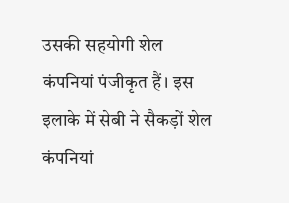उसकी सहयोगी शेल कंपनियां पंजीकृत हैं। इस इलाके में सेबी ने सैकड़ों शेल कंपनियां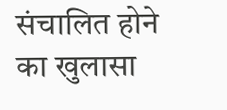संचालित होने का खुलासा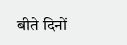बीते दिनों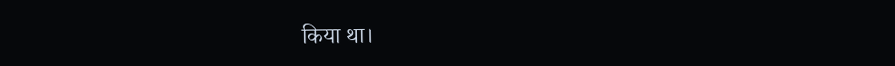किया था।